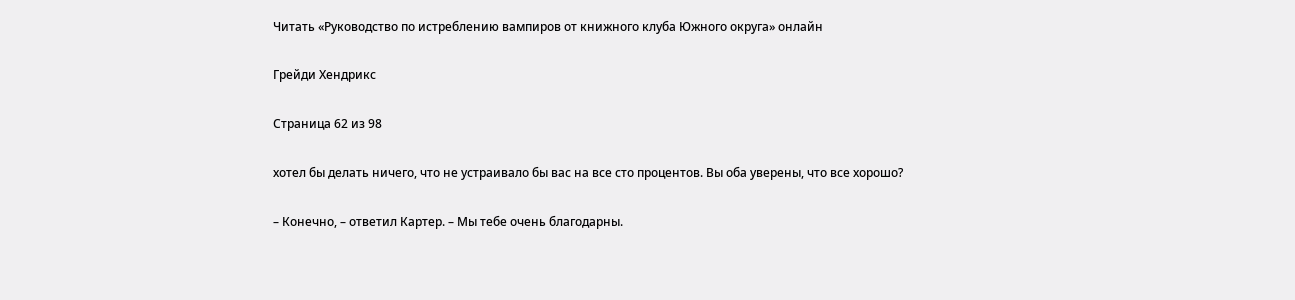Читать «Руководство по истреблению вампиров от книжного клуба Южного округа» онлайн

Грейди Хендрикс

Страница 62 из 98

хотел бы делать ничего, что не устраивало бы вас на все сто процентов. Вы оба уверены, что все хорошо?

– Конечно, – ответил Картер. – Мы тебе очень благодарны.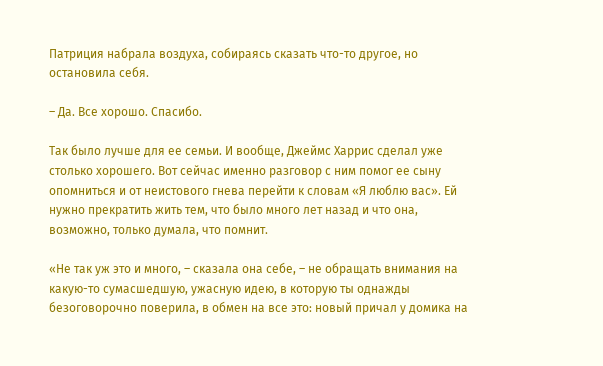Патриция набрала воздуха, собираясь сказать что-то другое, но остановила себя.

– Да. Все хорошо. Спасибо.

Так было лучше для ее семьи. И вообще, Джеймс Харрис сделал уже столько хорошего. Вот сейчас именно разговор с ним помог ее сыну опомниться и от неистового гнева перейти к словам «Я люблю вас». Ей нужно прекратить жить тем, что было много лет назад и что она, возможно, только думала, что помнит.

«Не так уж это и много, – сказала она себе, – не обращать внимания на какую-то сумасшедшую, ужасную идею, в которую ты однажды безоговорочно поверила, в обмен на все это: новый причал у домика на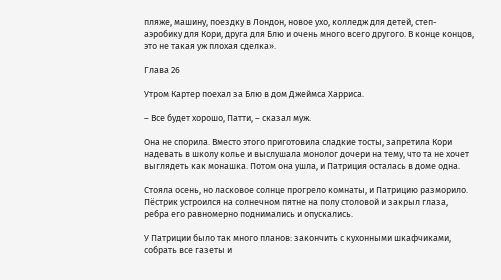пляже, машину, поездку в Лондон, новое ухо, колледж для детей, степ-аэробику для Кори, друга для Блю и очень много всего другого. В конце концов, это не такая уж плохая сделка».

Глава 26

Утром Картер поехал за Блю в дом Джеймса Харриса.

– Все будет хорошо, Патти, – сказал муж.

Она не спорила. Вместо этого приготовила сладкие тосты, запретила Кори надевать в школу колье и выслушала монолог дочери на тему, что та не хочет выглядеть как монашка. Потом она ушла, и Патриция осталась в доме одна.

Стояла осень, но ласковое солнце прогрело комнаты, и Патрицию разморило. Пёстрик устроился на солнечном пятне на полу столовой и закрыл глаза, ребра его равномерно поднимались и опускались.

У Патриции было так много планов: закончить с кухонными шкафчиками, собрать все газеты и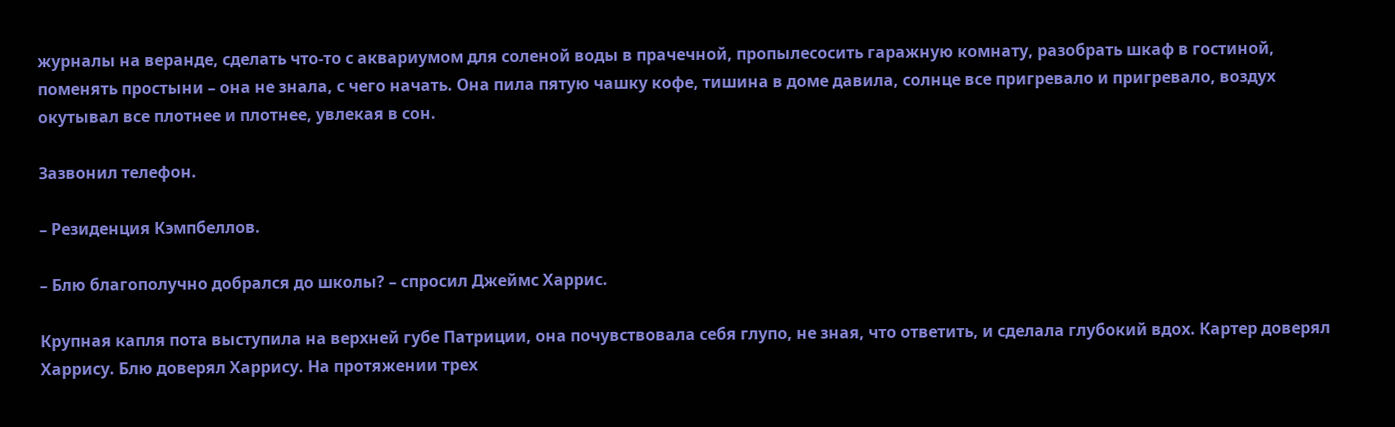журналы на веранде, сделать что-то с аквариумом для соленой воды в прачечной, пропылесосить гаражную комнату, разобрать шкаф в гостиной, поменять простыни – она не знала, с чего начать. Она пила пятую чашку кофе, тишина в доме давила, солнце все пригревало и пригревало, воздух окутывал все плотнее и плотнее, увлекая в сон.

Зазвонил телефон.

– Резиденция Кэмпбеллов.

– Блю благополучно добрался до школы? – спросил Джеймс Харрис.

Крупная капля пота выступила на верхней губе Патриции, она почувствовала себя глупо, не зная, что ответить, и сделала глубокий вдох. Картер доверял Харрису. Блю доверял Харрису. На протяжении трех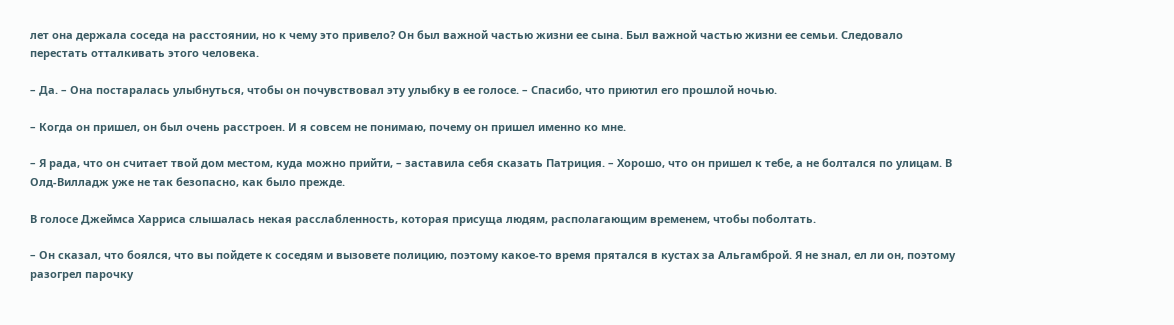лет она держала соседа на расстоянии, но к чему это привело? Он был важной частью жизни ее сына. Был важной частью жизни ее семьи. Следовало перестать отталкивать этого человека.

– Да. – Она постаралась улыбнуться, чтобы он почувствовал эту улыбку в ее голосе. – Спасибо, что приютил его прошлой ночью.

– Когда он пришел, он был очень расстроен. И я совсем не понимаю, почему он пришел именно ко мне.

– Я рада, что он считает твой дом местом, куда можно прийти, – заставила себя сказать Патриция. – Хорошо, что он пришел к тебе, а не болтался по улицам. В Олд-Вилладж уже не так безопасно, как было прежде.

В голосе Джеймса Харриса слышалась некая расслабленность, которая присуща людям, располагающим временем, чтобы поболтать.

– Он сказал, что боялся, что вы пойдете к соседям и вызовете полицию, поэтому какое-то время прятался в кустах за Альгамброй. Я не знал, ел ли он, поэтому разогрел парочку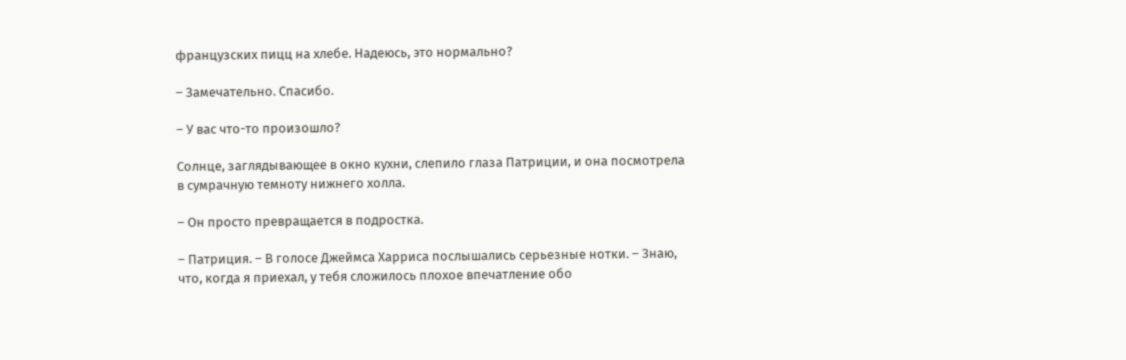французских пицц на хлебе. Надеюсь, это нормально?

– Замечательно. Спасибо.

– У вас что-то произошло?

Солнце, заглядывающее в окно кухни, слепило глаза Патриции, и она посмотрела в сумрачную темноту нижнего холла.

– Он просто превращается в подростка.

– Патриция. – В голосе Джеймса Харриса послышались серьезные нотки. – Знаю, что, когда я приехал, у тебя сложилось плохое впечатление обо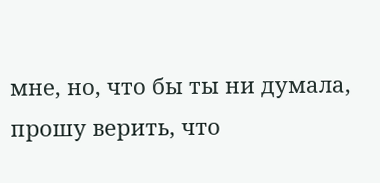мне, но, что бы ты ни думала, прошу верить, что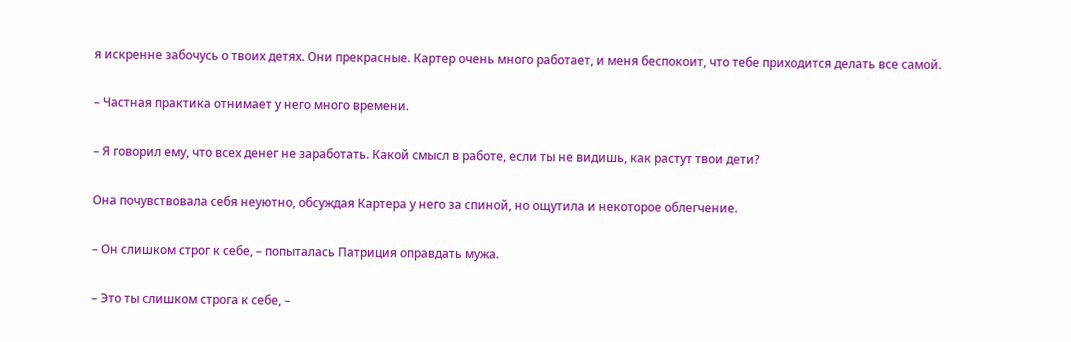я искренне забочусь о твоих детях. Они прекрасные. Картер очень много работает, и меня беспокоит, что тебе приходится делать все самой.

– Частная практика отнимает у него много времени.

– Я говорил ему, что всех денег не заработать. Какой смысл в работе, если ты не видишь, как растут твои дети?

Она почувствовала себя неуютно, обсуждая Картера у него за спиной, но ощутила и некоторое облегчение.

– Он слишком строг к себе, – попыталась Патриция оправдать мужа.

– Это ты слишком строга к себе, –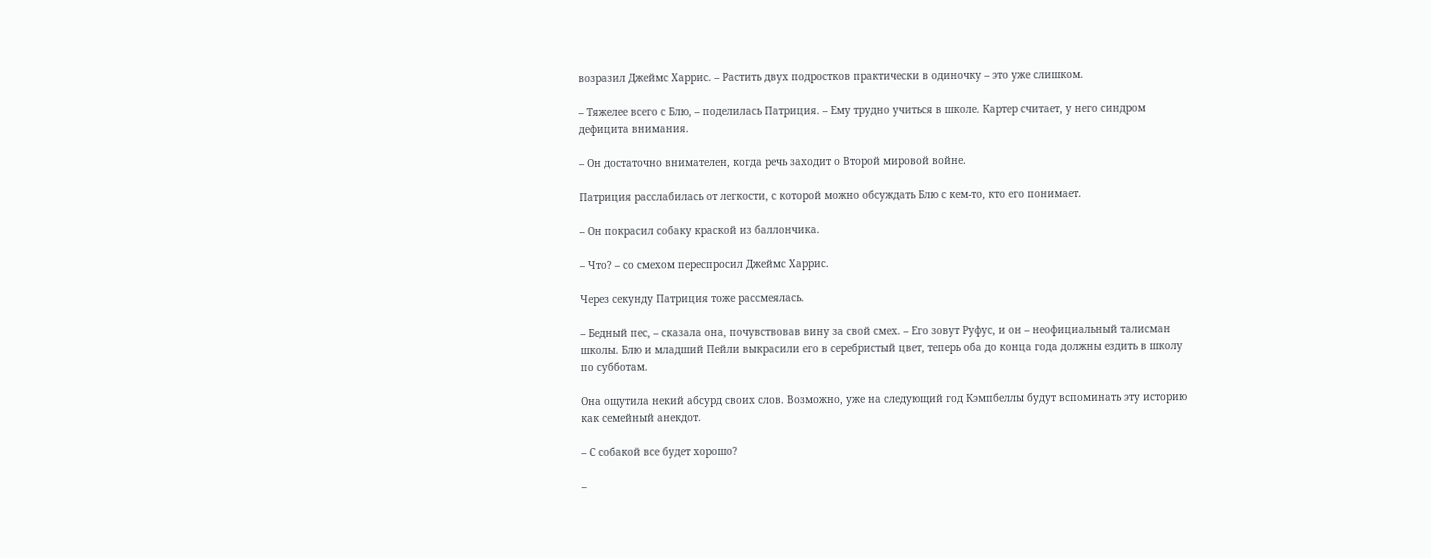возразил Джеймс Харрис. – Растить двух подростков практически в одиночку – это уже слишком.

– Тяжелее всего с Блю, – поделилась Патриция. – Ему трудно учиться в школе. Картер считает, у него синдром дефицита внимания.

– Он достаточно внимателен, когда речь заходит о Второй мировой войне.

Патриция расслабилась от легкости, с которой можно обсуждать Блю с кем-то, кто его понимает.

– Он покрасил собаку краской из баллончика.

– Что? – со смехом переспросил Джеймс Харрис.

Через секунду Патриция тоже рассмеялась.

– Бедный пес, – сказала она, почувствовав вину за свой смех. – Его зовут Руфус, и он – неофициальный талисман школы. Блю и младший Пейли выкрасили его в серебристый цвет, теперь оба до конца года должны ездить в школу по субботам.

Она ощутила некий абсурд своих слов. Возможно, уже на следующий год Кэмпбеллы будут вспоминать эту историю как семейный анекдот.

– С собакой все будет хорошо?

–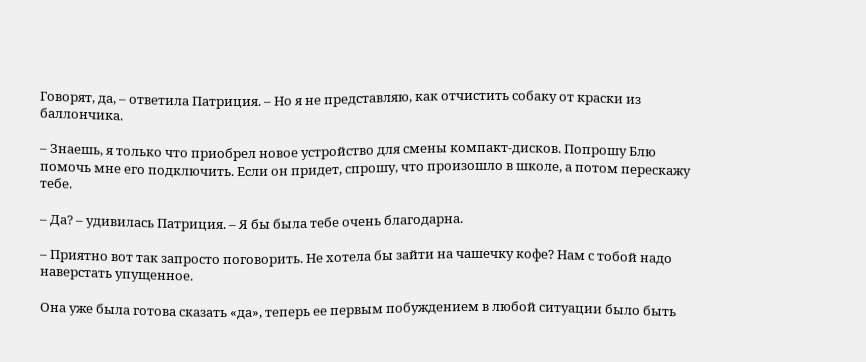Говорят, да, – ответила Патриция. – Но я не представляю, как отчистить собаку от краски из баллончика.

– Знаешь, я только что приобрел новое устройство для смены компакт-дисков. Попрошу Блю помочь мне его подключить. Если он придет, спрошу, что произошло в школе, а потом перескажу тебе.

– Да? – удивилась Патриция. – Я бы была тебе очень благодарна.

– Приятно вот так запросто поговорить. Не хотела бы зайти на чашечку кофе? Нам с тобой надо наверстать упущенное.

Она уже была готова сказать «да», теперь ее первым побуждением в любой ситуации было быть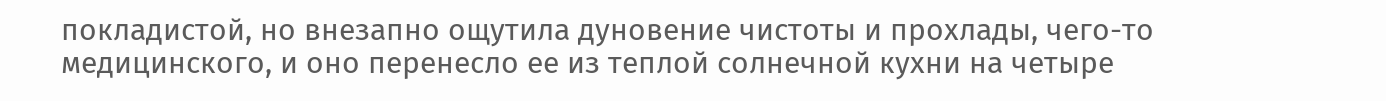покладистой, но внезапно ощутила дуновение чистоты и прохлады, чего-то медицинского, и оно перенесло ее из теплой солнечной кухни на четыре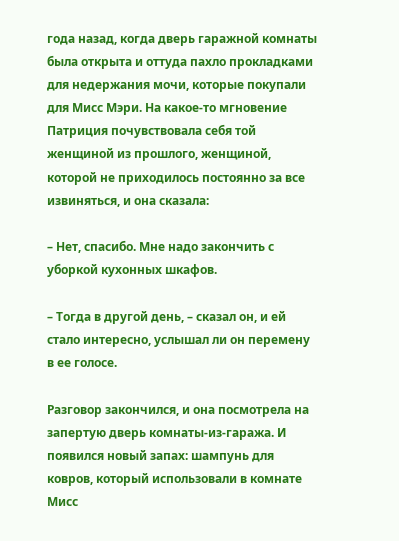года назад, когда дверь гаражной комнаты была открыта и оттуда пахло прокладками для недержания мочи, которые покупали для Мисс Мэри. На какое-то мгновение Патриция почувствовала себя той женщиной из прошлого, женщиной, которой не приходилось постоянно за все извиняться, и она сказала:

– Нет, спасибо. Мне надо закончить с уборкой кухонных шкафов.

– Тогда в другой день, – сказал он, и ей стало интересно, услышал ли он перемену в ее голосе.

Разговор закончился, и она посмотрела на запертую дверь комнаты-из-гаража. И появился новый запах: шампунь для ковров, который использовали в комнате Мисс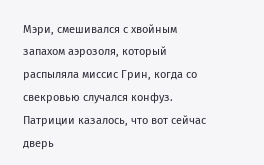Мэри, смешивался с хвойным запахом аэрозоля, который распыляла миссис Грин, когда со свекровью случался конфуз. Патриции казалось, что вот сейчас дверь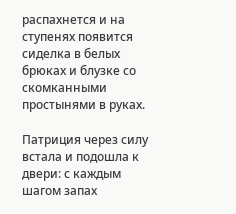распахнется и на ступенях появится сиделка в белых брюках и блузке со скомканными простынями в руках.

Патриция через силу встала и подошла к двери: с каждым шагом запах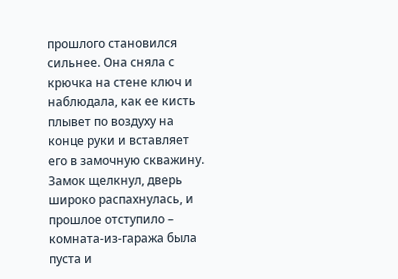прошлого становился сильнее. Она сняла с крючка на стене ключ и наблюдала, как ее кисть плывет по воздуху на конце руки и вставляет его в замочную скважину. Замок щелкнул, дверь широко распахнулась, и прошлое отступило – комната-из-гаража была пуста и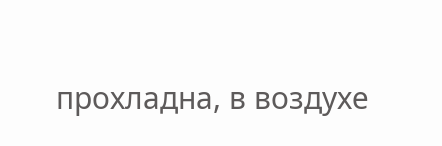прохладна, в воздухе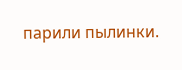парили пылинки.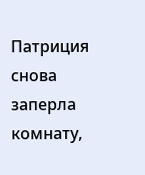Патриция снова заперла комнату,